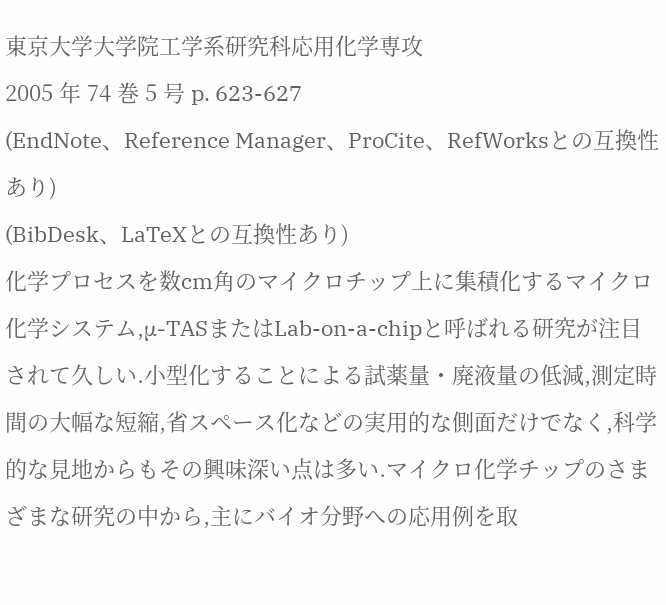東京大学大学院工学系研究科応用化学専攻
2005 年 74 巻 5 号 p. 623-627
(EndNote、Reference Manager、ProCite、RefWorksとの互換性あり)
(BibDesk、LaTeXとの互換性あり)
化学プロセスを数cm角のマイクロチップ上に集積化するマイクロ化学システム,μ-TASまたはLab-on-a-chipと呼ばれる研究が注目されて久しい.小型化することによる試薬量・廃液量の低減,測定時間の大幅な短縮,省スペース化などの実用的な側面だけでなく,科学的な見地からもその興味深い点は多い.マイクロ化学チップのさまざまな研究の中から,主にバイオ分野への応用例を取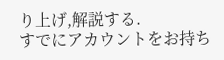り上げ,解説する.
すでにアカウントをお持ち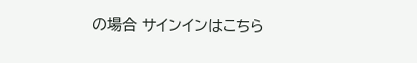の場合 サインインはこちら